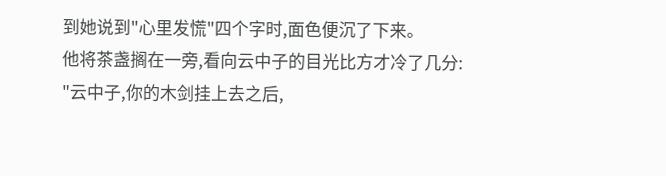到她说到"心里发慌"四个字时,面色便沉了下来。
他将茶盏搁在一旁,看向云中子的目光比方才冷了几分:
"云中子,你的木剑挂上去之后,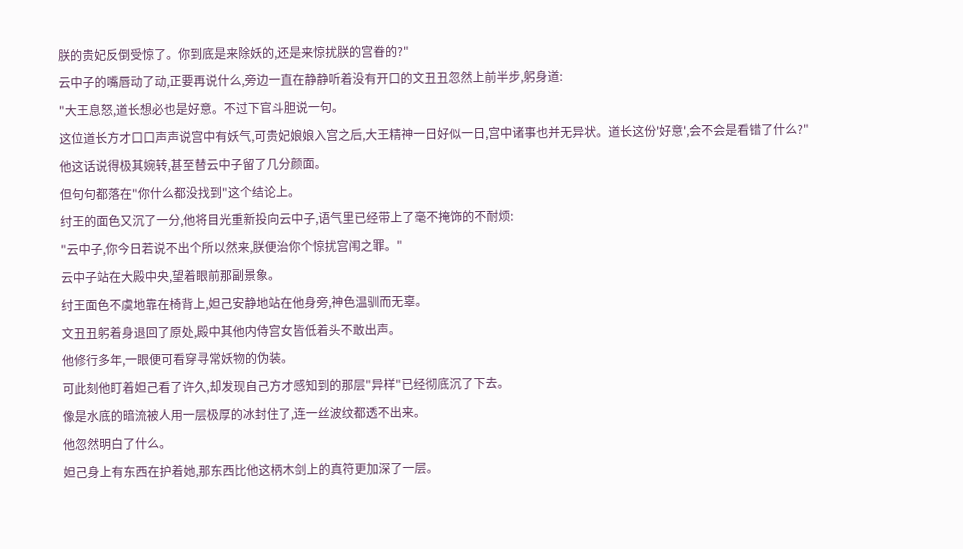朕的贵妃反倒受惊了。你到底是来除妖的,还是来惊扰朕的宫眷的?"
云中子的嘴唇动了动,正要再说什么,旁边一直在静静听着没有开口的文丑丑忽然上前半步,躬身道:
"大王息怒,道长想必也是好意。不过下官斗胆说一句。
这位道长方才口口声声说宫中有妖气,可贵妃娘娘入宫之后,大王精神一日好似一日,宫中诸事也并无异状。道长这份'好意',会不会是看错了什么?"
他这话说得极其婉转,甚至替云中子留了几分颜面。
但句句都落在"你什么都没找到"这个结论上。
纣王的面色又沉了一分,他将目光重新投向云中子,语气里已经带上了毫不掩饰的不耐烦:
"云中子,你今日若说不出个所以然来,朕便治你个惊扰宫闱之罪。"
云中子站在大殿中央,望着眼前那副景象。
纣王面色不虞地靠在椅背上,妲己安静地站在他身旁,神色温驯而无辜。
文丑丑躬着身退回了原处,殿中其他内侍宫女皆低着头不敢出声。
他修行多年,一眼便可看穿寻常妖物的伪装。
可此刻他盯着妲己看了许久,却发现自己方才感知到的那层"异样"已经彻底沉了下去。
像是水底的暗流被人用一层极厚的冰封住了,连一丝波纹都透不出来。
他忽然明白了什么。
妲己身上有东西在护着她,那东西比他这柄木剑上的真符更加深了一层。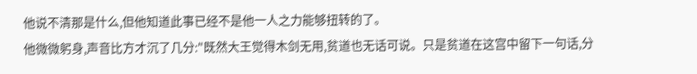他说不清那是什么,但他知道此事已经不是他一人之力能够扭转的了。
他微微躬身,声音比方才沉了几分:"既然大王觉得木剑无用,贫道也无话可说。只是贫道在这宫中留下一句话,分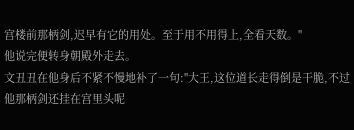宫楼前那柄剑,迟早有它的用处。至于用不用得上,全看天数。"
他说完便转身朝殿外走去。
文丑丑在他身后不紧不慢地补了一句:"大王,这位道长走得倒是干脆,不过他那柄剑还挂在宫里头呢